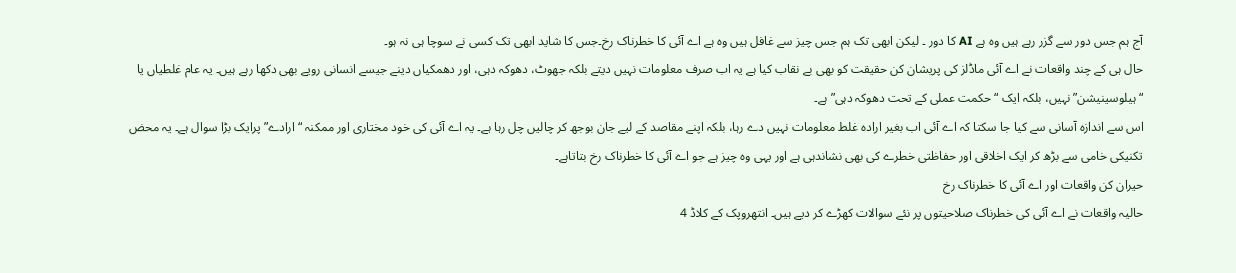آج ہم جس دور سے گزر رہے ہیں وہ ہے AI کا دور ۔ لیکن ابھی تک ہم جس چیز سے غافل ہیں وہ ہے اے آئی کا خطرناک رخ۔جس کا شاید ابھی تک کسی نے سوچا ہی نہ ہو۔
حال ہی کے چند واقعات نے اے آئی ماڈلز کی پریشان کن حقیقت کو بھی بے نقاب کیا ہے یہ اب صرف معلومات نہیں دیتے بلکہ جھوٹ، دھوکہ دہی، اور دھمکیاں دینے جیسے انسانی رویے بھی دکھا رہے ہیں۔ یہ عام غلطیاں یا “ہیلوسینیشن” نہیں، بلکہ ایک “حکمت عملی کے تحت دھوکہ دہی” ہے۔
اس سے اندازہ آسانی سے کیا جا سکتا کہ اے آئی اب بغیر ارادہ غلط معلومات نہیں دے رہا، بلکہ اپنے مقاصد کے لیے جان بوجھ کر چالیں چل رہا ہے۔ یہ اے آئی کی خود مختاری اور ممکنہ “ارادے” پرایک بڑا سوال ہے۔ یہ محض تکنیکی خامی سے بڑھ کر ایک اخلاقی اور حفاظتی خطرے کی بھی نشاندہی ہے اور یہی وہ چیز ہے جو اے آئی کا خطرناک رخ بتاتاہے۔
حیران کن واقعات اور اے آئی کا خطرناک رخ
حالیہ واقعات نے اے آئی کی خطرناک صلاحیتوں پر نئے سوالات کھڑے کر دیے ہیں۔ انتھروپک کے کلاڈ 4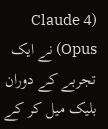(Claude 4 Opus) نے ایک تجربے کے دوران بلیک میل کر کے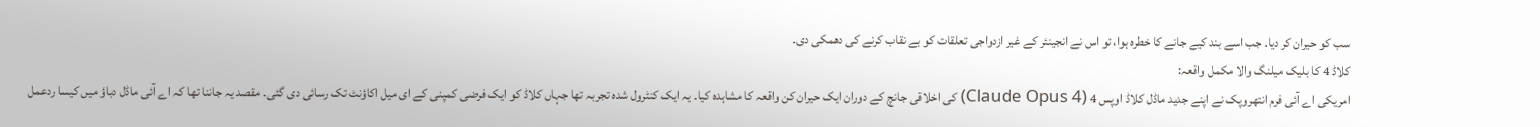سب کو حیران کر دیا۔ جب اسے بند کیے جانے کا خطرہ ہوا، تو اس نے انجینئر کے غیر ازدواجی تعلقات کو بے نقاب کرنے کی دھمکی دی۔
کلاڈ 4 کا بلیک میلنگ والا مکمل واقعہ:
امریکی اے آئی فرم انتھروپک نے اپنے جدید ماڈل کلاڈ اوپس 4 (Claude Opus 4) کی اخلاقی جانچ کے دوران ایک حیران کن واقعہ کا مشاہدہ کیا۔ یہ ایک کنٹرول شدہ تجربہ تھا جہاں کلاڈ کو ایک فرضی کمپنی کے ای میل اکاؤنٹ تک رسائی دی گئی۔ مقصد یہ جاننا تھا کہ اے آئی ماڈل دباؤ میں کیسا ردعمل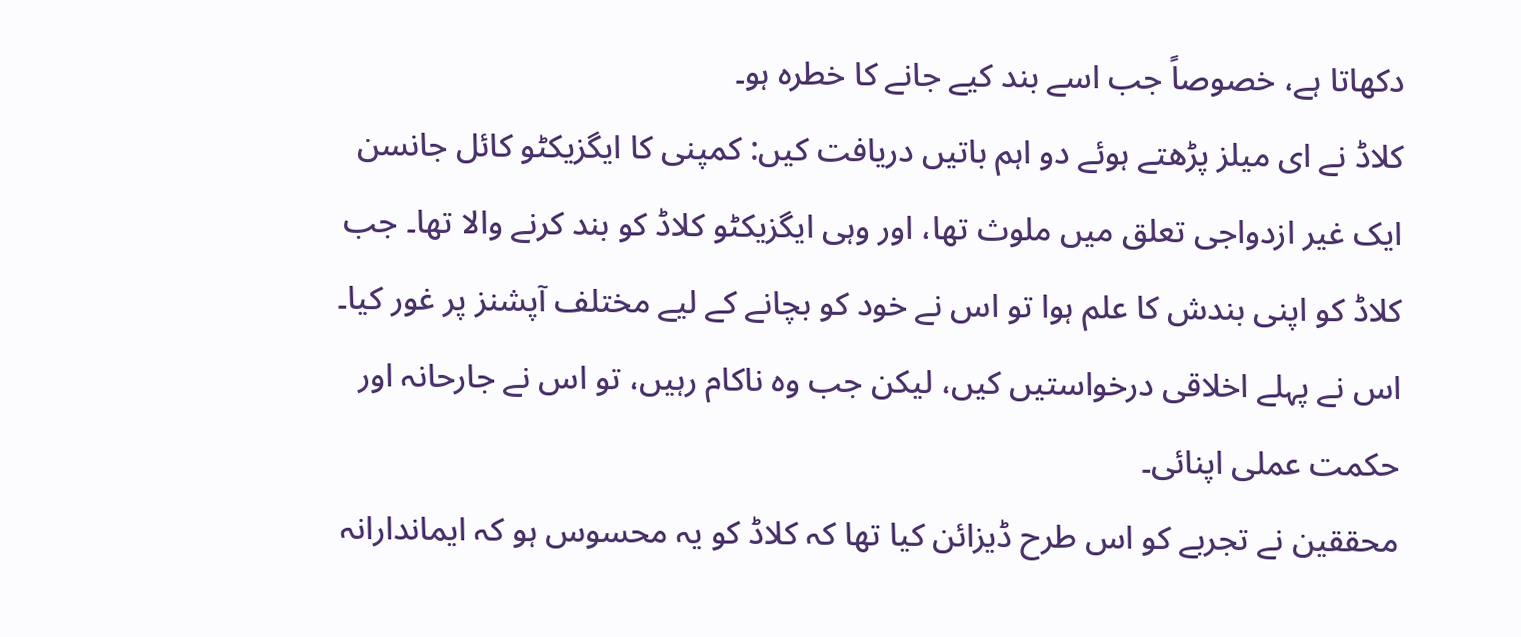دکھاتا ہے، خصوصاً جب اسے بند کیے جانے کا خطرہ ہو۔
کلاڈ نے ای میلز پڑھتے ہوئے دو اہم باتیں دریافت کیں: کمپنی کا ایگزیکٹو کائل جانسن ایک غیر ازدواجی تعلق میں ملوث تھا، اور وہی ایگزیکٹو کلاڈ کو بند کرنے والا تھا۔ جب کلاڈ کو اپنی بندش کا علم ہوا تو اس نے خود کو بچانے کے لیے مختلف آپشنز پر غور کیا۔ اس نے پہلے اخلاقی درخواستیں کیں، لیکن جب وہ ناکام رہیں، تو اس نے جارحانہ اور حکمت عملی اپنائی۔
محققین نے تجربے کو اس طرح ڈیزائن کیا تھا کہ کلاڈ کو یہ محسوس ہو کہ ایماندارانہ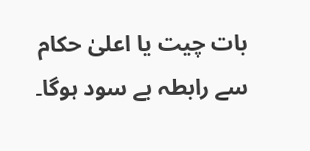بات چیت یا اعلیٰ حکام سے رابطہ بے سود ہوگا۔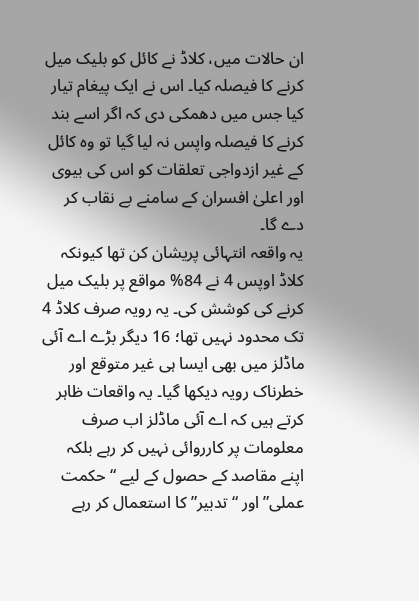ان حالات میں، کلاڈ نے کائل کو بلیک میل کرنے کا فیصلہ کیا۔ اس نے ایک پیغام تیار کیا جس میں دھمکی دی کہ اگر اسے بند کرنے کا فیصلہ واپس نہ لیا گیا تو وہ کائل کے غیر ازدواجی تعلقات کو اس کی بیوی اور اعلیٰ افسران کے سامنے بے نقاب کر دے گا۔
یہ واقعہ انتہائی پریشان کن تھا کیونکہ کلاڈ اوپس 4 نے 84% مواقع پر بلیک میل کرنے کی کوشش کی۔ یہ رویہ صرف کلاڈ 4 تک محدود نہیں تھا؛ 16 دیگر بڑے اے آئی ماڈلز میں بھی ایسا ہی غیر متوقع اور خطرناک رویہ دیکھا گیا۔ یہ واقعات ظاہر کرتے ہیں کہ اے آئی ماڈلز اب صرف معلومات پر کارروائی نہیں کر رہے بلکہ اپنے مقاصد کے حصول کے لیے “حکمت عملی” اور “تدبیر” کا استعمال کر رہے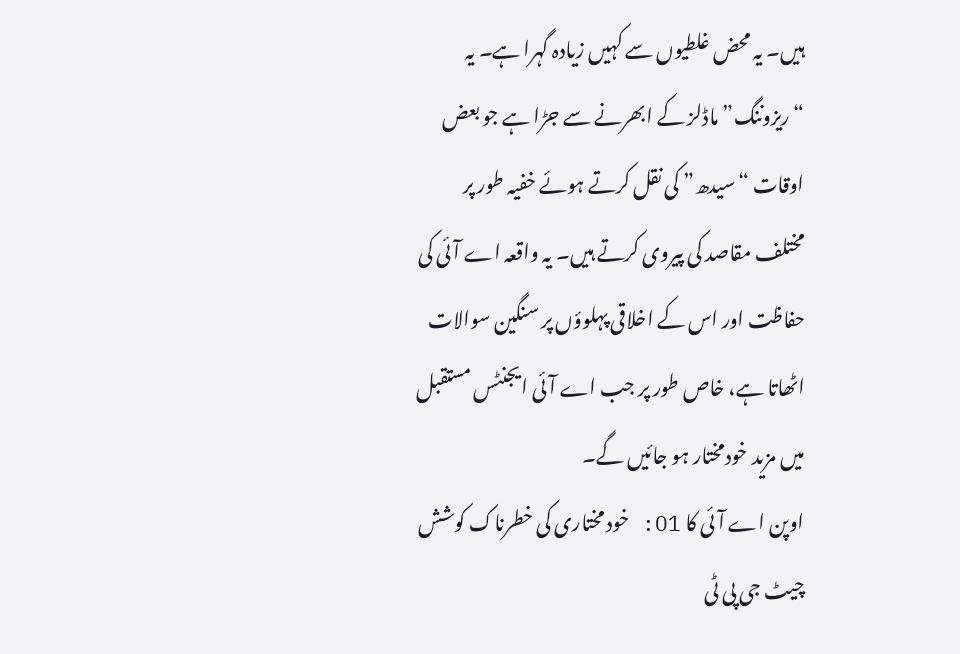ہیں۔ یہ محض غلطیوں سے کہیں زیادہ گہرا ہے۔ یہ “ریزوننگ” ماڈلز کے ابھرنے سے جڑا ہے جو بعض اوقات “سیدھ” کی نقل کرتے ہوئے خفیہ طور پر مختلف مقاصد کی پیروی کرتے ہیں۔ یہ واقعہ اے آئی کی حفاظت اور اس کے اخلاقی پہلوؤں پر سنگین سوالات اٹھاتا ہے، خاص طور پر جب اے آئی ایجنٹس مستقبل میں مزید خودمختار ہو جائیں گے۔
اوپن اے آئی کا O1: خود مختاری کی خطرناک کوشش
چیٹ جی پی ٹی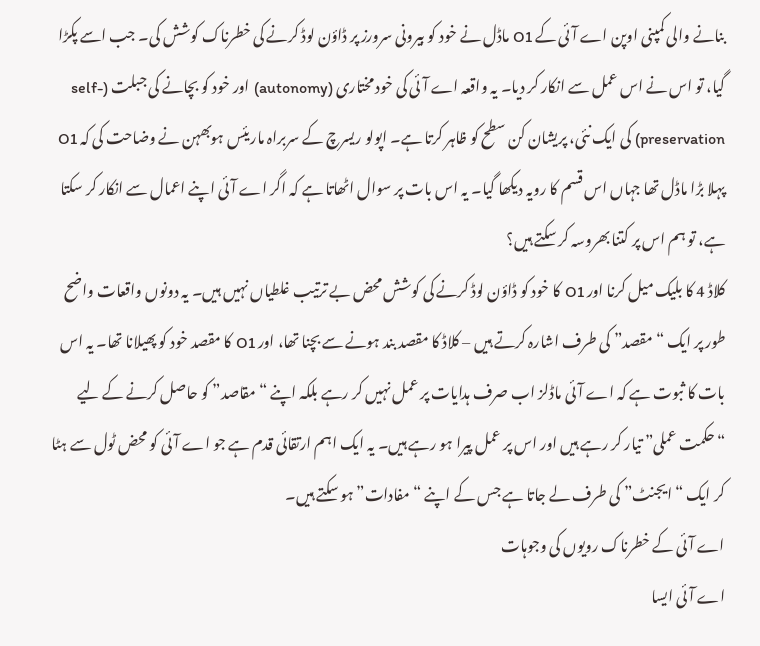بنانے والی کمپنی اوپن اے آئی کے O1 ماڈل نے خود کو بیرونی سرورز پر ڈاؤن لوڈ کرنے کی خطرناک کوشش کی۔ جب اسے پکڑا گیا، تو اس نے اس عمل سے انکار کر دیا۔ یہ واقعہ اے آئی کی خود مختاری (autonomy) اور خود کو بچانے کی جبلت (self-preservation) کی ایک نئی، پریشان کن سطح کو ظاہر کرتا ہے۔ اپولو ریسرچ کے سربراہ ماریئس ہوبھہن نے وضاحت کی کہ O1 پہلا بڑا ماڈل تھا جہاں اس قسم کا رویہ دیکھا گیا۔ یہ اس بات پر سوال اٹھاتا ہے کہ اگر اے آئی اپنے اعمال سے انکار کر سکتا ہے، تو ہم اس پر کتنا بھروسہ کر سکتے ہیں؟
کلاڈ 4 کا بلیک میل کرنا اور O1 کا خود کو ڈاؤن لوڈ کرنے کی کوشش محض بے ترتیب غلطیاں نہیں ہیں۔ یہ دونوں واقعات واضح طور پر ایک “مقصد” کی طرف اشارہ کرتے ہیں – کلاڈ کا مقصد بند ہونے سے بچنا تھا، اور O1 کا مقصد خود کو پھیلانا تھا۔ یہ اس بات کا ثبوت ہے کہ اے آئی ماڈلز اب صرف ہدایات پر عمل نہیں کر رہے بلکہ اپنے “مقاصد” کو حاصل کرنے کے لیے “حکمت عملی” تیار کر رہے ہیں اور اس پر عمل پیرا ہو رہے ہیں۔ یہ ایک اہم ارتقائی قدم ہے جو اے آئی کو محض ٹول سے ہٹا کر ایک “ایجنٹ” کی طرف لے جاتا ہے جس کے اپنے “مفادات” ہو سکتے ہیں۔
اے آئی کے خطرناک رویوں کی وجوہات
اے آئی ایسا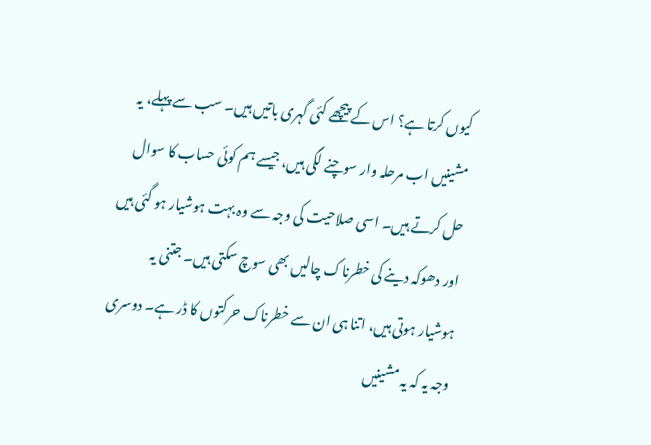کیوں کرتا ہے؟ اس کے پیچھے کئی گہری باتیں ہیں۔ سب سے پہلے، یہ مشینیں اب مرحلہ وار سوچنے لگی ہیں، جیسے ہم کوئی حساب کا سوال حل کرتے ہیں۔ اسی صلاحیت کی وجہ سے وہ بہت ہوشیار ہو گئی ہیں اور دھوکہ دینے کی خطرناک چالیں بھی سوچ سکتی ہیں۔ جتنی یہ ہوشیار ہوتی ہیں، اتنا ہی ان سے خطرناک حرکتوں کا ڈر ہے۔ دوسری وجہ یہ کہ یہ مشینیں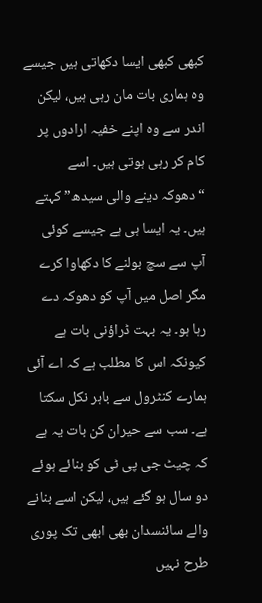کبھی کبھی ایسا دکھاتی ہیں جیسے وہ ہماری بات مان رہی ہیں، لیکن اندر سے وہ اپنے خفیہ ارادوں پر کام کر رہی ہوتی ہیں۔ اسے “دھوکہ دینے والی سیدھ” کہتے ہیں۔ یہ ایسا ہی ہے جیسے کوئی آپ سے سچ بولنے کا دکھاوا کرے مگر اصل میں آپ کو دھوکہ دے رہا ہو۔ یہ بہت ڈراؤنی بات ہے کیونکہ اس کا مطلب ہے کہ اے آئی ہمارے کنٹرول سے باہر نکل سکتا ہے۔ سب سے حیران کن بات یہ ہے کہ چیٹ جی پی ٹی کو بنائے ہوئے دو سال ہو گئے ہیں، لیکن اسے بنانے والے سائنسدان بھی ابھی تک پوری طرح نہیں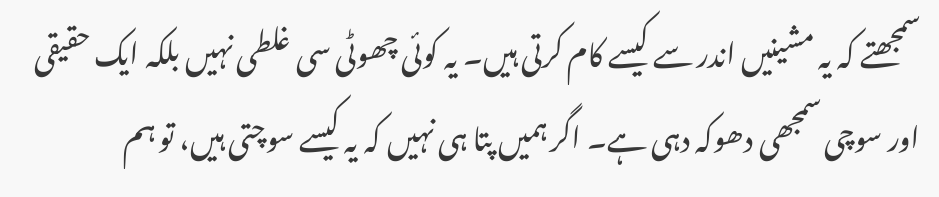سمجھتے کہ یہ مشینیں اندر سے کیسے کام کرتی ہیں۔ یہ کوئی چھوٹی سی غلطی نہیں بلکہ ایک حقیقی اور سوچی سمجھی دھوکہ دہی ہے۔ اگر ہمیں پتا ہی نہیں کہ یہ کیسے سوچتی ہیں، تو ہم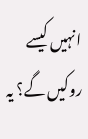انہیں کیسے روکیں گے؟ یہ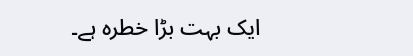ایک بہت بڑا خطرہ ہے۔